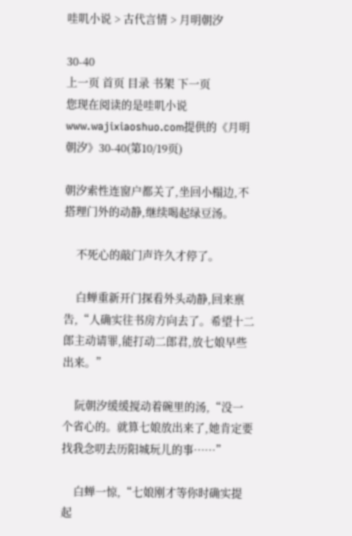哇叽小说 > 古代言情 > 月明朝汐

30-40
上一页 首页 目录 书架 下一页
您现在阅读的是哇叽小说www.wajixiaoshuo.com提供的《月明朝汐》30-40(第10/19页)

朝汐索性连窗户都关了,坐回小榻边,不搭理门外的动静,继续喝起绿豆汤。

    不死心的敲门声许久才停了。

    白蝉重新开门探看外头动静,回来禀告,“人确实往书房方向去了。希望十二郎主动请罪,能打动二郎君,放七娘早些出来。”

    阮朝汐缓缓搅动着碗里的汤,“没一个省心的。就算七娘放出来了,她肯定要找我念叨去历阳城玩儿的事……”

    白蝉一惊,“七娘刚才等你时确实提起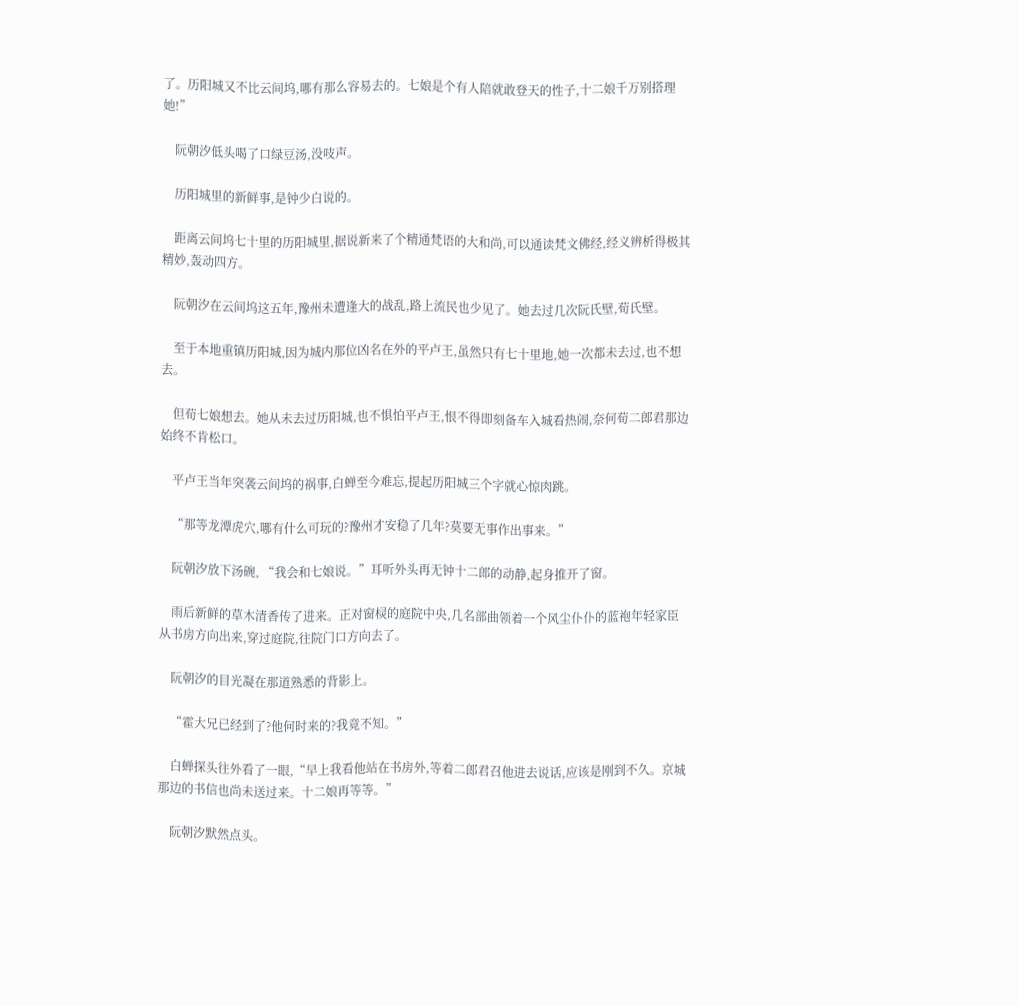了。历阳城又不比云间坞,哪有那么容易去的。七娘是个有人陪就敢登天的性子,十二娘千万别搭理她!”

    阮朝汐低头喝了口绿豆汤,没吱声。

    历阳城里的新鲜事,是钟少白说的。

    距离云间坞七十里的历阳城里,据说新来了个精通梵语的大和尚,可以通读梵文佛经,经义辨析得极其精妙,轰动四方。

    阮朝汐在云间坞这五年,豫州未遭逢大的战乱,路上流民也少见了。她去过几次阮氏壁,荀氏壁。

    至于本地重镇历阳城,因为城内那位凶名在外的平卢王,虽然只有七十里地,她一次都未去过,也不想去。

    但荀七娘想去。她从未去过历阳城,也不惧怕平卢王,恨不得即刻备车入城看热闹,奈何荀二郎君那边始终不肯松口。

    平卢王当年突袭云间坞的祸事,白蝉至今难忘,提起历阳城三个字就心惊肉跳。

    “那等龙潭虎穴,哪有什么可玩的?豫州才安稳了几年?莫要无事作出事来。”

    阮朝汐放下汤碗, “我会和七娘说。”耳听外头再无钟十二郎的动静,起身推开了窗。

    雨后新鲜的草木清香传了进来。正对窗棂的庭院中央,几名部曲领着一个风尘仆仆的蓝袍年轻家臣从书房方向出来,穿过庭院,往院门口方向去了。

    阮朝汐的目光凝在那道熟悉的背影上。

    “霍大兄已经到了?他何时来的?我竟不知。”

    白蝉探头往外看了一眼,“早上我看他站在书房外,等着二郎君召他进去说话,应该是刚到不久。京城那边的书信也尚未送过来。十二娘再等等。”

    阮朝汐默然点头。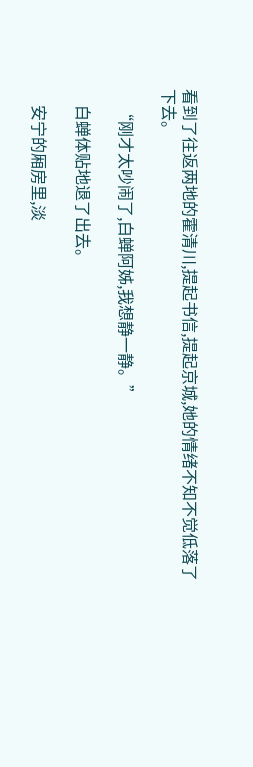看到了往返两地的霍清川,提起书信,提起京城,她的情绪不知不觉低落了下去。

    “刚才太吵闹了,白蝉阿姊,我想静一静。”

    白蝉体贴地退了出去。

    安宁的厢房里,淡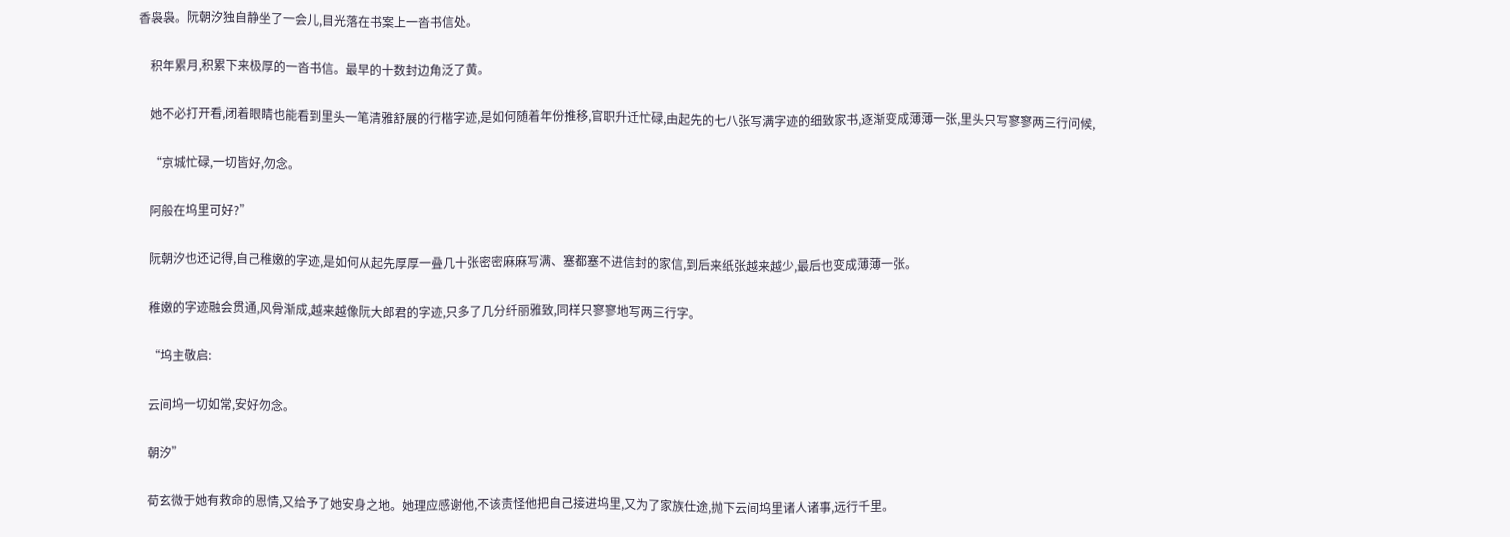香袅袅。阮朝汐独自静坐了一会儿,目光落在书案上一沓书信处。

    积年累月,积累下来极厚的一沓书信。最早的十数封边角泛了黄。

    她不必打开看,闭着眼睛也能看到里头一笔清雅舒展的行楷字迹,是如何随着年份推移,官职升迁忙碌,由起先的七八张写满字迹的细致家书,逐渐变成薄薄一张,里头只写寥寥两三行问候,

    “京城忙碌,一切皆好,勿念。

    阿般在坞里可好?”

    阮朝汐也还记得,自己稚嫩的字迹,是如何从起先厚厚一叠几十张密密麻麻写满、塞都塞不进信封的家信,到后来纸张越来越少,最后也变成薄薄一张。

    稚嫩的字迹融会贯通,风骨渐成,越来越像阮大郎君的字迹,只多了几分纤丽雅致,同样只寥寥地写两三行字。

    “坞主敬启:

    云间坞一切如常,安好勿念。

    朝汐”

    荀玄微于她有救命的恩情,又给予了她安身之地。她理应感谢他,不该责怪他把自己接进坞里,又为了家族仕途,抛下云间坞里诸人诸事,远行千里。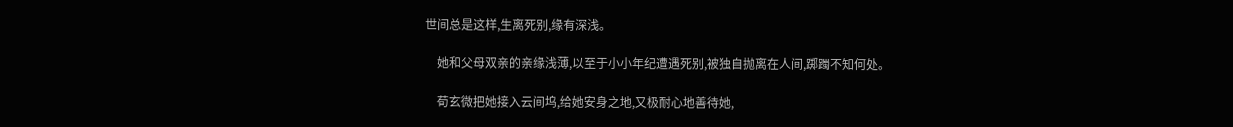世间总是这样,生离死别,缘有深浅。

    她和父母双亲的亲缘浅薄,以至于小小年纪遭遇死别,被独自抛离在人间,踯躅不知何处。

    荀玄微把她接入云间坞,给她安身之地,又极耐心地善待她,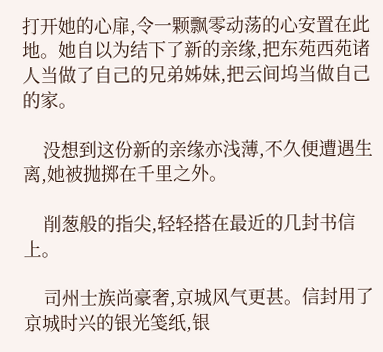打开她的心扉,令一颗飘零动荡的心安置在此地。她自以为结下了新的亲缘,把东苑西苑诸人当做了自己的兄弟姊妹,把云间坞当做自己的家。

    没想到这份新的亲缘亦浅薄,不久便遭遇生离,她被抛掷在千里之外。

    削葱般的指尖,轻轻搭在最近的几封书信上。

    司州士族尚豪奢,京城风气更甚。信封用了京城时兴的银光笺纸,银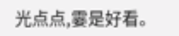光点点,霎是好看。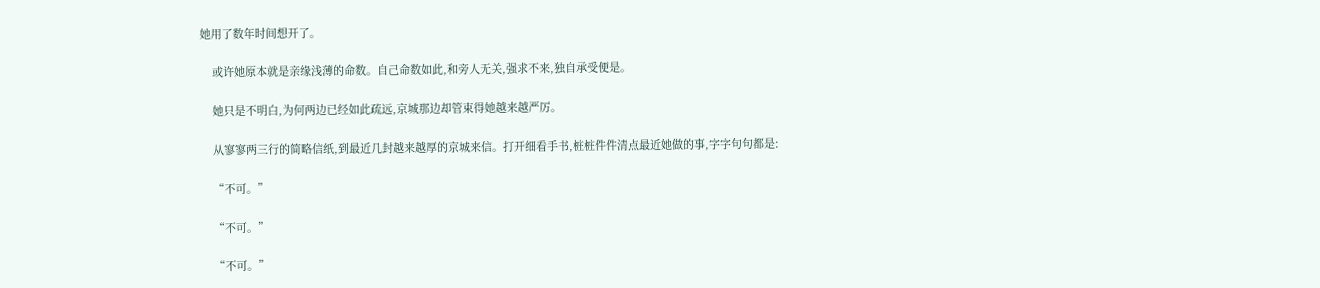她用了数年时间想开了。

    或许她原本就是亲缘浅薄的命数。自己命数如此,和旁人无关,强求不来,独自承受便是。

    她只是不明白,为何两边已经如此疏远,京城那边却管束得她越来越严厉。

    从寥寥两三行的简略信纸,到最近几封越来越厚的京城来信。打开细看手书,桩桩件件清点最近她做的事,字字句句都是:

    “不可。”

    “不可。”

    “不可。”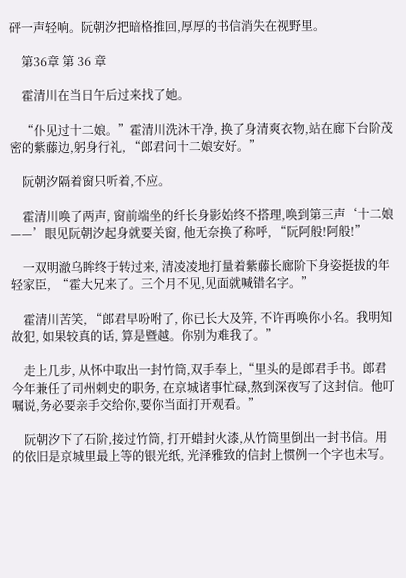砰一声轻响。阮朝汐把暗格推回,厚厚的书信消失在视野里。

    第36章 第 36 章

    霍清川在当日午后过来找了她。

    “仆见过十二娘。”霍清川洗沐干净, 换了身清爽衣物,站在廊下台阶茂密的紫藤边,躬身行礼, “郎君问十二娘安好。”

    阮朝汐隔着窗只听着,不应。

    霍清川唤了两声, 窗前端坐的纤长身影始终不搭理,唤到第三声‘十二娘——’眼见阮朝汐起身就要关窗, 他无奈换了称呼, “阮阿般!阿般!”

    一双明澈乌眸终于转过来, 清凌凌地打量着紫藤长廊阶下身姿挺拔的年轻家臣,  “霍大兄来了。三个月不见,见面就喊错名字。”

    霍清川苦笑, “郎君早吩咐了, 你已长大及笄, 不许再唤你小名。我明知故犯, 如果较真的话, 算是暨越。你别为难我了。”

    走上几步, 从怀中取出一封竹筒,双手奉上,“里头的是郎君手书。郎君今年兼任了司州刺史的职务, 在京城诸事忙碌,熬到深夜写了这封信。他叮嘱说,务必要亲手交给你,要你当面打开观看。”

    阮朝汐下了石阶,接过竹筒, 打开蜡封火漆,从竹筒里倒出一封书信。用的依旧是京城里最上等的银光纸, 光泽雅致的信封上惯例一个字也未写。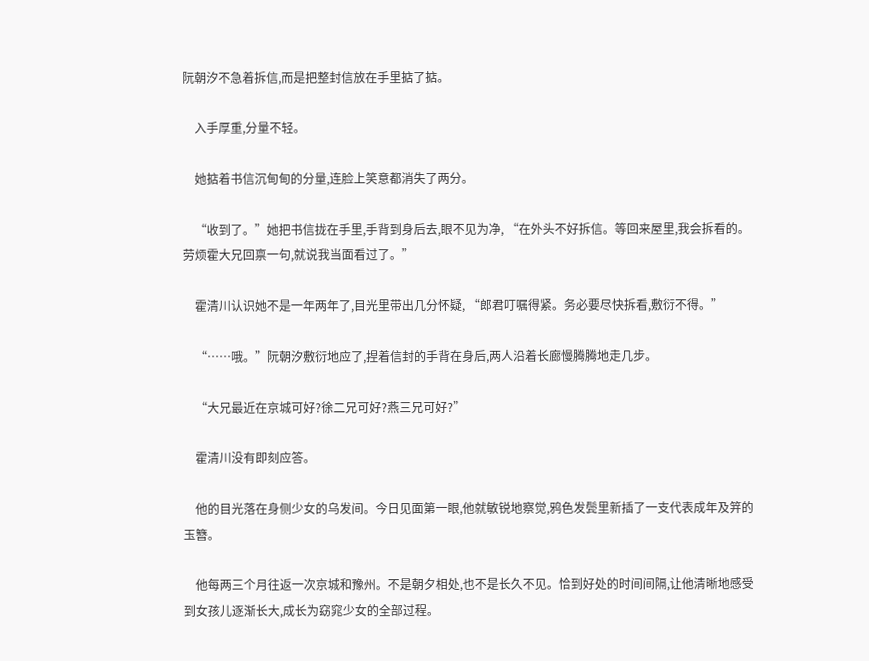阮朝汐不急着拆信,而是把整封信放在手里掂了掂。

    入手厚重,分量不轻。

    她掂着书信沉甸甸的分量,连脸上笑意都消失了两分。

    “收到了。”她把书信拢在手里,手背到身后去,眼不见为净, “在外头不好拆信。等回来屋里,我会拆看的。劳烦霍大兄回禀一句,就说我当面看过了。”

    霍清川认识她不是一年两年了,目光里带出几分怀疑, “郎君叮嘱得紧。务必要尽快拆看,敷衍不得。”

    “……哦。”阮朝汐敷衍地应了,捏着信封的手背在身后,两人沿着长廊慢腾腾地走几步。

    “大兄最近在京城可好?徐二兄可好?燕三兄可好?”

    霍清川没有即刻应答。

    他的目光落在身侧少女的乌发间。今日见面第一眼,他就敏锐地察觉,鸦色发鬓里新插了一支代表成年及笄的玉簪。

    他每两三个月往返一次京城和豫州。不是朝夕相处,也不是长久不见。恰到好处的时间间隔,让他清晰地感受到女孩儿逐渐长大,成长为窈窕少女的全部过程。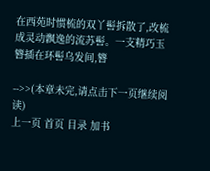在西苑时惯梳的双丫髻拆散了,改梳成灵动飘逸的流苏髻。一支精巧玉簪插在环髻乌发间,簪

-->>(本章未完,请点击下一页继续阅读)
上一页 首页 目录 加书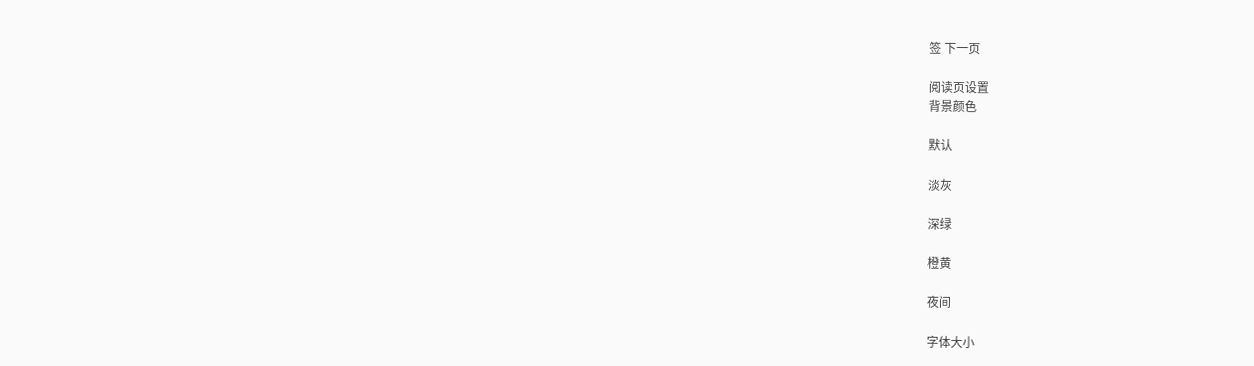签 下一页

阅读页设置
背景颜色

默认

淡灰

深绿

橙黄

夜间

字体大小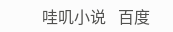哇叽小说   百度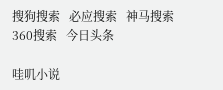搜狗搜索   必应搜索   神马搜索   360搜索   今日头条

哇叽小说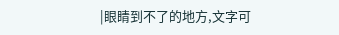|眼睛到不了的地方,文字可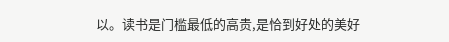以。读书是门槛最低的高贵,是恰到好处的美好